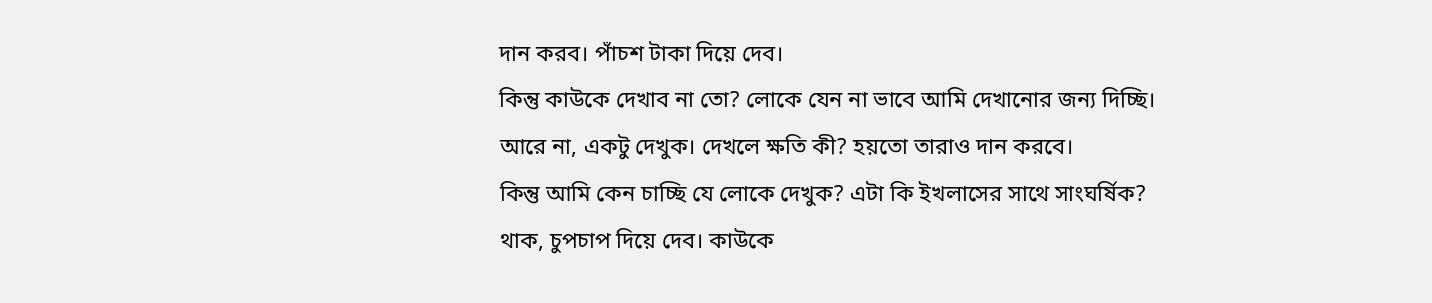দান করব। পাঁচশ টাকা দিয়ে দেব।
কিন্তু কাউকে দেখাব না তো? লোকে যেন না ভাবে আমি দেখানোর জন্য দিচ্ছি।
আরে না, একটু দেখুক। দেখলে ক্ষতি কী? হয়তো তারাও দান করবে।
কিন্তু আমি কেন চাচ্ছি যে লোকে দেখুক? এটা কি ইখলাসের সাথে সাংঘর্ষিক?
থাক, চুপচাপ দিয়ে দেব। কাউকে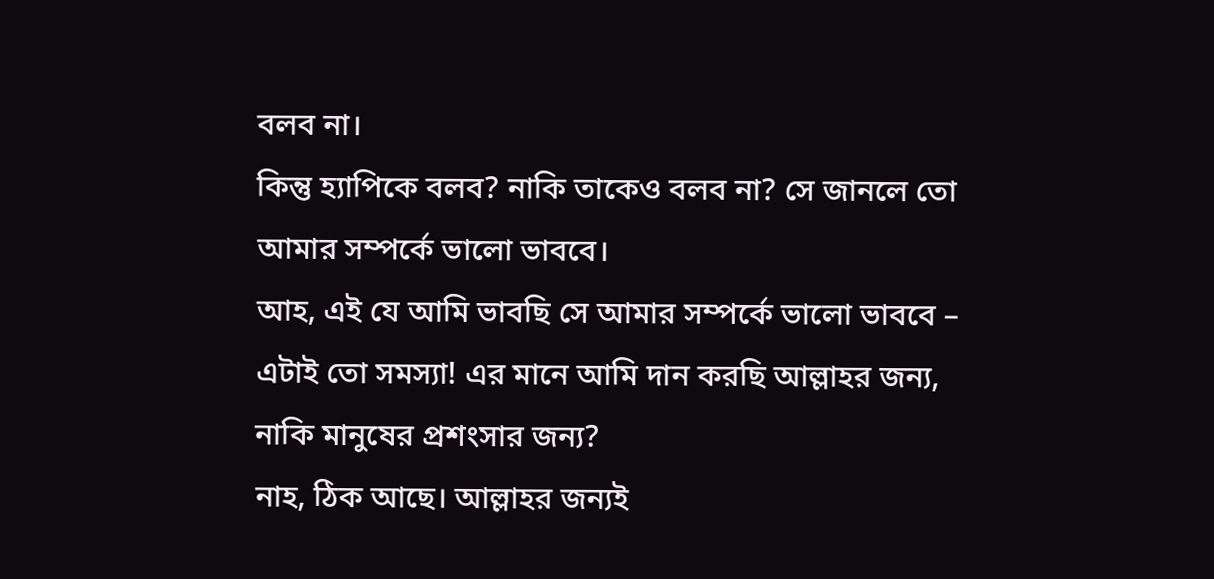বলব না।
কিন্তু হ্যাপিকে বলব? নাকি তাকেও বলব না? সে জানলে তো আমার সম্পর্কে ভালো ভাববে।
আহ, এই যে আমি ভাবছি সে আমার সম্পর্কে ভালো ভাববে – এটাই তো সমস্যা! এর মানে আমি দান করছি আল্লাহর জন্য, নাকি মানুষের প্রশংসার জন্য?
নাহ, ঠিক আছে। আল্লাহর জন্যই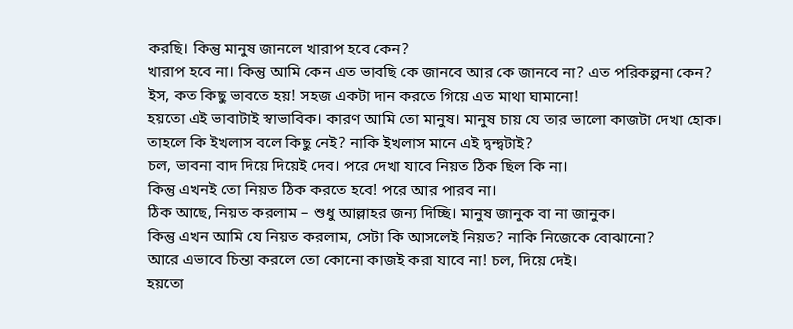করছি। কিন্তু মানুষ জানলে খারাপ হবে কেন?
খারাপ হবে না। কিন্তু আমি কেন এত ভাবছি কে জানবে আর কে জানবে না? এত পরিকল্পনা কেন?
ইস, কত কিছু ভাবতে হয়! সহজ একটা দান করতে গিয়ে এত মাথা ঘামানো!
হয়তো এই ভাবাটাই স্বাভাবিক। কারণ আমি তো মানুষ। মানুষ চায় যে তার ভালো কাজটা দেখা হোক।
তাহলে কি ইখলাস বলে কিছু নেই? নাকি ইখলাস মানে এই দ্বন্দ্বটাই?
চল, ভাবনা বাদ দিয়ে দিয়েই দেব। পরে দেখা যাবে নিয়ত ঠিক ছিল কি না।
কিন্তু এখনই তো নিয়ত ঠিক করতে হবে! পরে আর পারব না।
ঠিক আছে, নিয়ত করলাম – শুধু আল্লাহর জন্য দিচ্ছি। মানুষ জানুক বা না জানুক।
কিন্তু এখন আমি যে নিয়ত করলাম, সেটা কি আসলেই নিয়ত? নাকি নিজেকে বোঝানো?
আরে এভাবে চিন্তা করলে তো কোনো কাজই করা যাবে না! চল, দিয়ে দেই।
হয়তো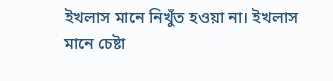ইখলাস মানে নিখুঁত হওয়া না। ইখলাস মানে চেষ্টা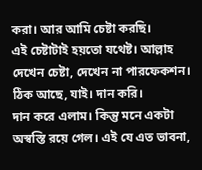করা। আর আমি চেষ্টা করছি।
এই চেষ্টাটাই হয়তো যথেষ্ট। আল্লাহ দেখেন চেষ্টা, দেখেন না পারফেকশন।
ঠিক আছে, যাই। দান করি।
দান করে এলাম। কিন্তু মনে একটা অস্বস্তি রয়ে গেল। এই যে এত ভাবনা,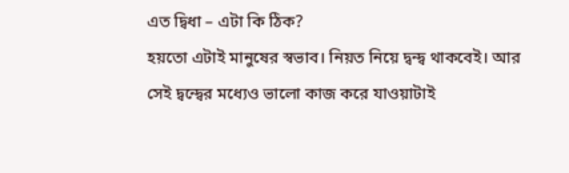এত দ্বিধা – এটা কি ঠিক?
হয়তো এটাই মানুষের স্বভাব। নিয়ত নিয়ে দ্বন্দ্ব থাকবেই। আর সেই দ্বন্দ্বের মধ্যেও ভালো কাজ করে যাওয়াটাই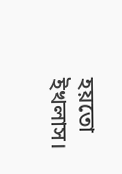হয়তো ইখলাস।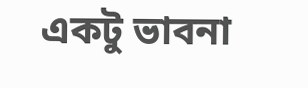একটু ভাবনা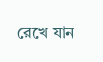রেখে যান